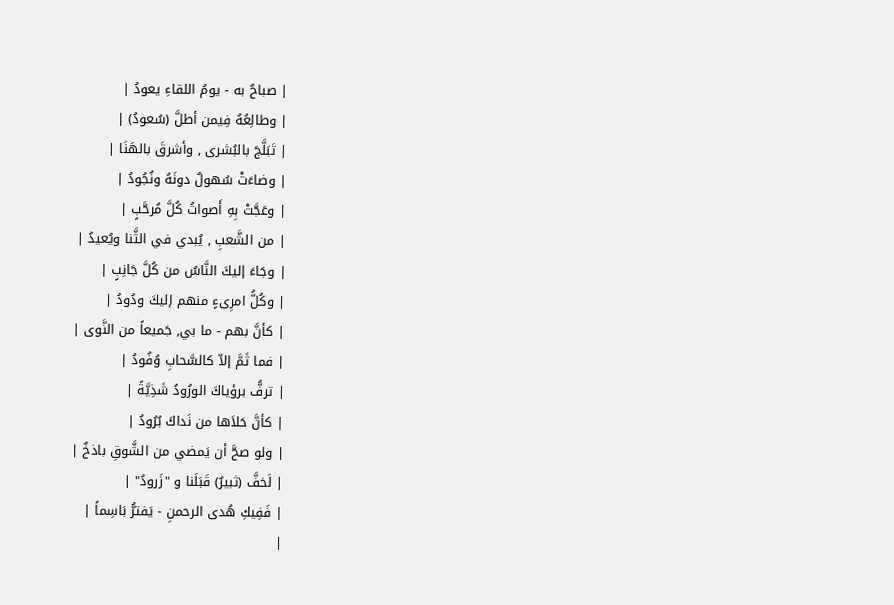| صباحٌ به - يومُ اللقاءِ يعودُ |
| وطالِعُهُ فِيمن أطلَّ (سُعودُ) |
| تَبَلَّجَ بالبُشرى , وأشرقَ بالهَنَا |
| وضاءَتْ سُهولٌ دونَهُ ونُجُودُ |
| وعَجَّتْ بِهِ أَصواتُ كُلَّ مُرحَّبٍ |
| من الشَّعبِ , يُبدي في الثَّنا ويُعيدُ |
| وجَاءَ إليكَ النَّاسُ من كُلَّ جَانِبٍ |
| وكُلُّ امرِىءٍ منهم إليكَ ودُودُ |
| كأنَّ بهم - ما بي, جَميعاً من النَّوى |
| فما ثَمَّ إلاّ كالسَّحابِ وُفُودُ |
| ترفُّ برؤياكَ الورُودُ شَذِيَّةً |
| كأنَّ حَلاَها من نَداكَ بُرُودُ |
| ولو صحَّ أن يَمضي من الشَّوقِ باذخٌ |
| لَخفَّ (ثبيرٌ) قَبَلَنا و "زَرودُ" |
| فَفِيكِ هُدى الرحمنِ - يَفترُّ بَاسِماً |
|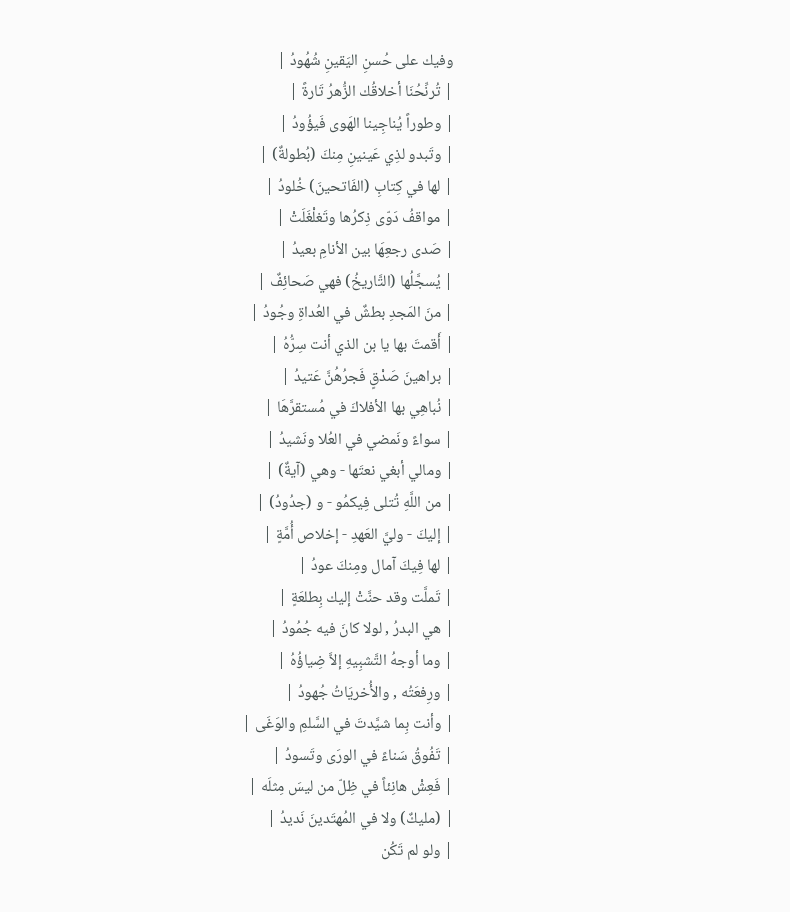وفيك على حُسنِ اليَقينِ شُهُودُ |
| تُرنِّحُنَا أخلاقُك الزُّهرُ تَارةً |
| وطوراً يُناجِينا الهَوى فَيؤُودُ |
| وتَبدو لذِي عَينينِ مِنكَ (بُطولةٌ) |
| لها في كِتابِ (الفَاتحينَ) خُلودُ |
| مواقفُ دَوّى ذِكرُها وتَغلْغَلَتْ |
| صَدى رجعِهَا بين الأنامِ بعيدُ |
| يُسجَّلُها (التَّاريخُ) فهي صَحائِفٌ |
| منَ المَجدِ بطشٌ في العُداةِ وجُودُ |
| أَقمتَ بها يا بن الذي أنت سِرُّهُ |
| براهينَ صَدْقٍ فَجرُهُنَّ عَتيدُ |
| نُباهِي بها الأفلاكَ في مُستقرَّهَا |
| سواءً ونَمضي في العُلا ونَشيدُ |
| ومالي أبغي نعتَها - وهي (آيةٌ) |
| من اللَّهِ تُتلى فِيكمُو - و (جدُودُ) |
| إليكَ - وليَّ العَهدِ - إخلاص أُمَّةٍ |
| لها فِيكَ آمال ومِنكَ عودُ |
| تَملَّت وقد حنَّتْ إليك بِطلعَةٍ |
| هي البدرُ , لولا كانَ فيه جُمُودُ |
| وما أوجهُ التَّشبِيهِ إلاَّ ضِياؤُهُ |
| ورِفعَتُه , والأُخريَاتُ جُهودُ |
| وأنت بِما شيَّدتَ في السَّلمِ والوَغَى |
| تَفُوقُ سَناءً في الورَى وتَسودُ |
| فَعِشْ هانِئاً في ظِلّ من ليسَ مِثلَه |
| (مليكٌ) ولا في المُهتَدينَ نَديدُ |
| ولو لم تَكُن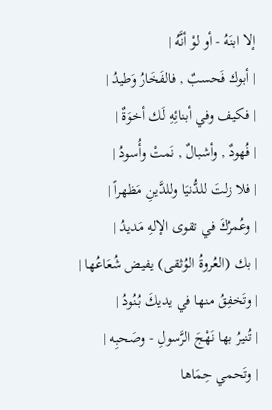إلا ابنَهُ - أو لوْ أنَّهُ |
| أبوك فَحسبٌ , فالفَخَارُ وَطيدُ |
| فكيف وفي أبنائِهِ لَك أخوَةٌ |
| فُهودٌ , وأشبالٌ , نَمتْ وأُسودُ |
| فلا زلتَ للدُّنيَا وللدَّينِ مَظهراً |
| وعُمرُكَ في تقوى الإلهِ مَديدُ |
| بك (العُروةُ الوُثقى) يفيض شُعَاعُها |
| وتَخفِقُ منها في يديكَ بُنُودُ |
| تُنيرُ بها نَهْجَ الرَّسولِ - وصَحبِه |
| وتَحمي حِمَاها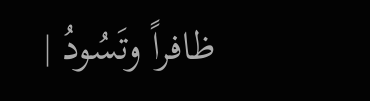ظافراً وتَسُودُ |